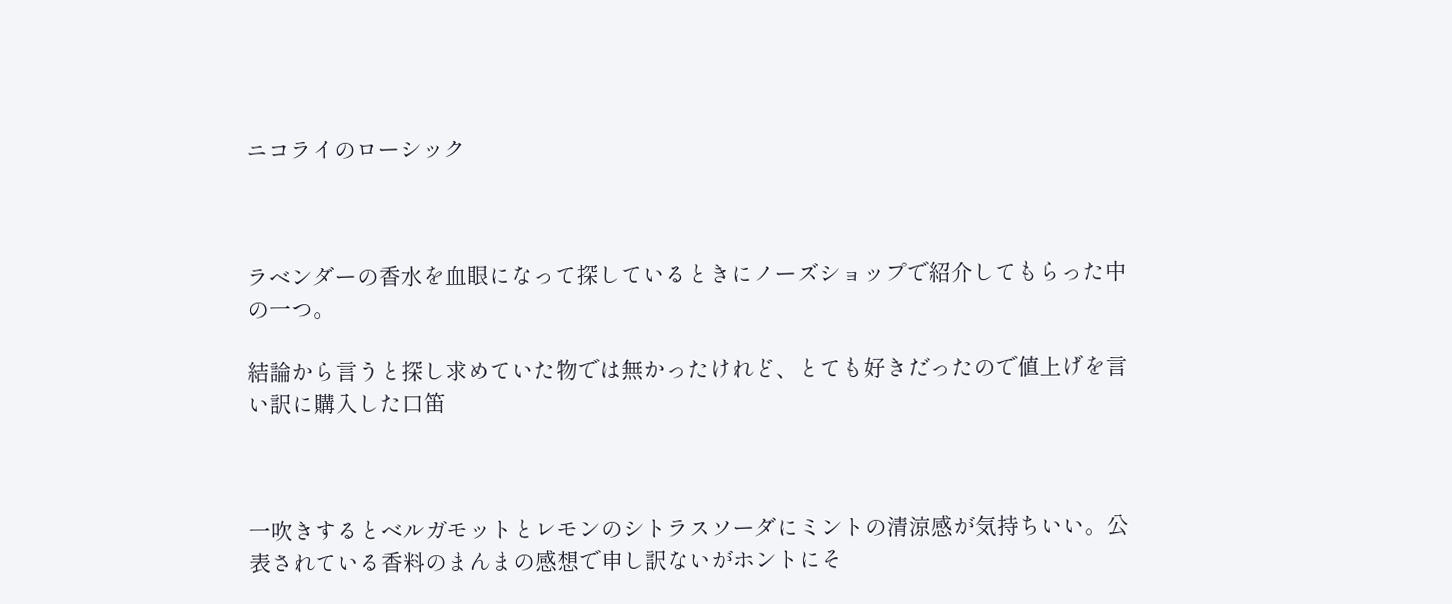ニコライのローシック



ラベンダーの香水を血眼になって探しているときにノーズショップで紹介してもらった中の一つ。

結論から言うと探し求めていた物では無かったけれど、とても好きだったので値上げを言い訳に購入した口笛



一吹きするとベルガモットとレモンのシトラスソーダにミントの清涼感が気持ちいい。公表されている香料のまんまの感想で申し訳ないがホントにそ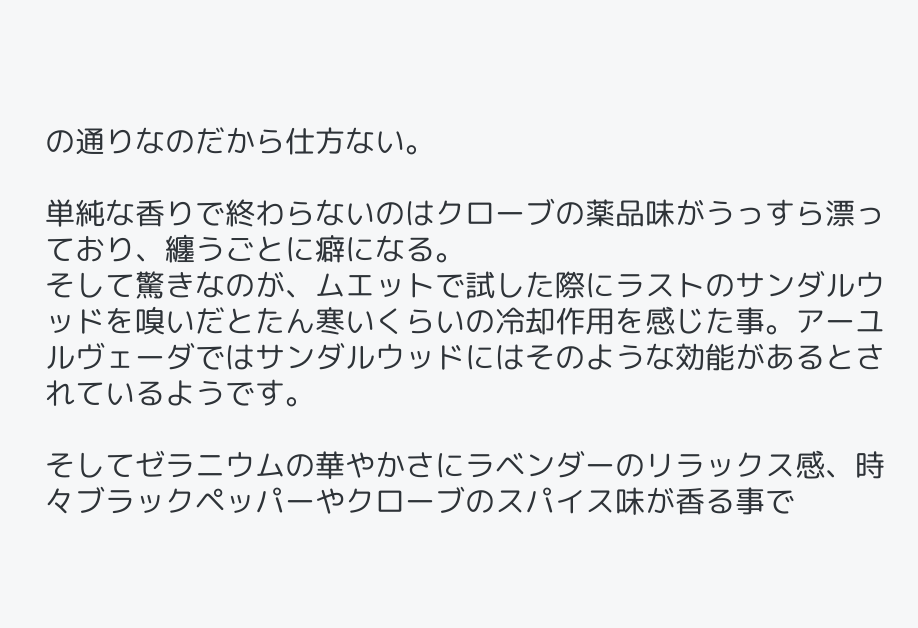の通りなのだから仕方ない。

単純な香りで終わらないのはクローブの薬品味がうっすら漂っており、纏うごとに癖になる。
そして驚きなのが、ムエットで試した際にラストのサンダルウッドを嗅いだとたん寒いくらいの冷却作用を感じた事。アーユルヴェーダではサンダルウッドにはそのような効能があるとされているようです。

そしてゼラニウムの華やかさにラベンダーのリラックス感、時々ブラックペッパーやクローブのスパイス味が香る事で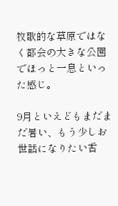牧歌的な草原ではなく都会の大きな公園でほっと一息といった感じ。

9月といえどもまだまだ暑い、もう少しお世話になりたい香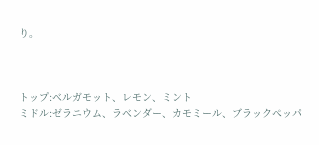り。



トップ:ベルガモット、レモン、ミント
ミドル:ゼラニウム、ラベンダー、カモミール、ブラックペッパ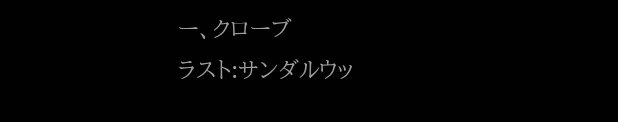ー、クローブ
ラスト:サンダルウッ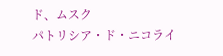ド、ムスク
パトリシア・ド・ニコライ